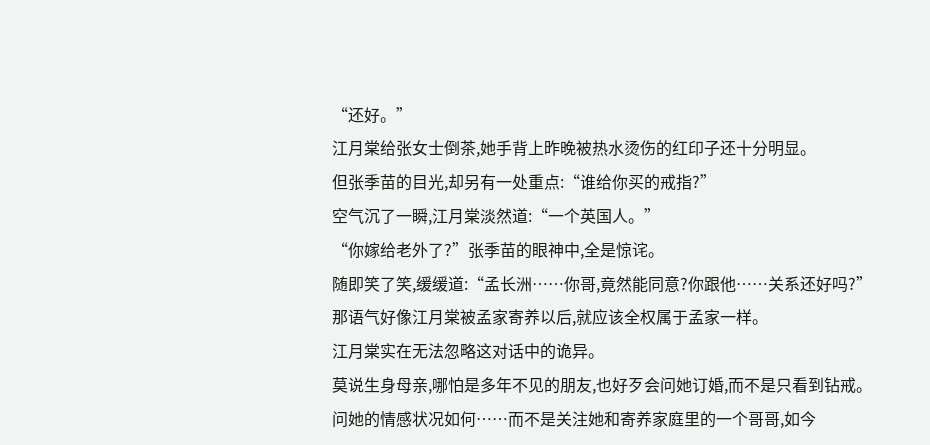“还好。”
江月棠给张女士倒茶,她手背上昨晚被热水烫伤的红印子还十分明显。
但张季苗的目光,却另有一处重点:“谁给你买的戒指?”
空气沉了一瞬,江月棠淡然道:“一个英国人。”
“你嫁给老外了?”张季苗的眼神中,全是惊诧。
随即笑了笑,缓缓道:“孟长洲……你哥,竟然能同意?你跟他……关系还好吗?”
那语气好像江月棠被孟家寄养以后,就应该全权属于孟家一样。
江月棠实在无法忽略这对话中的诡异。
莫说生身母亲,哪怕是多年不见的朋友,也好歹会问她订婚,而不是只看到钻戒。
问她的情感状况如何……而不是关注她和寄养家庭里的一个哥哥,如今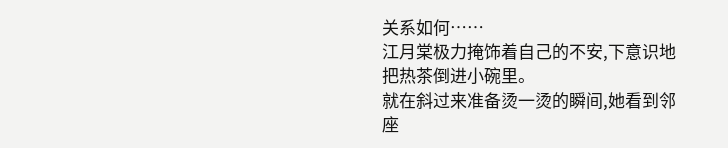关系如何……
江月棠极力掩饰着自己的不安,下意识地把热茶倒进小碗里。
就在斜过来准备烫一烫的瞬间,她看到邻座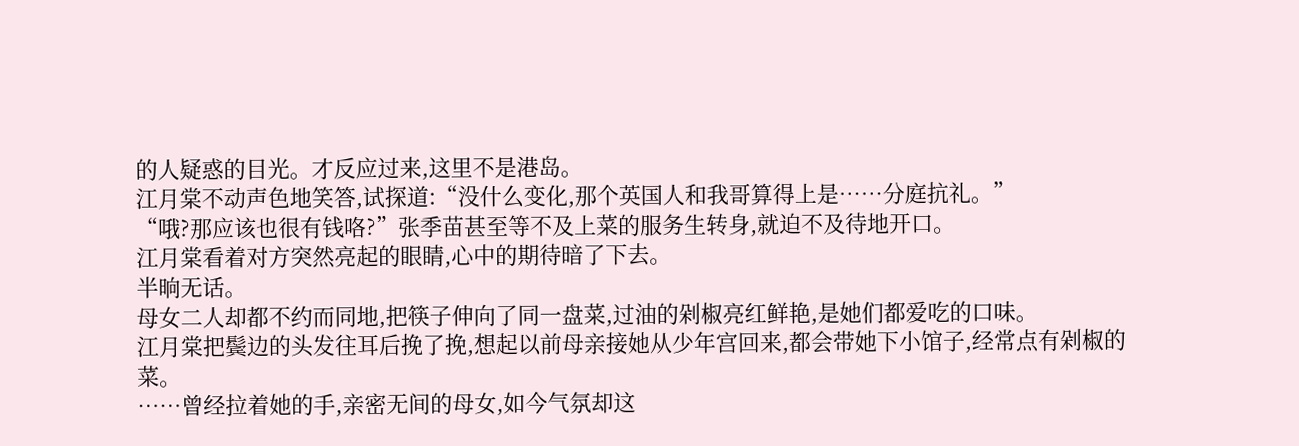的人疑惑的目光。才反应过来,这里不是港岛。
江月棠不动声色地笑答,试探道:“没什么变化,那个英国人和我哥算得上是……分庭抗礼。”
“哦?那应该也很有钱咯?”张季苗甚至等不及上菜的服务生转身,就迫不及待地开口。
江月棠看着对方突然亮起的眼睛,心中的期待暗了下去。
半晌无话。
母女二人却都不约而同地,把筷子伸向了同一盘菜,过油的剁椒亮红鲜艳,是她们都爱吃的口味。
江月棠把鬓边的头发往耳后挽了挽,想起以前母亲接她从少年宫回来,都会带她下小馆子,经常点有剁椒的菜。
……曾经拉着她的手,亲密无间的母女,如今气氛却这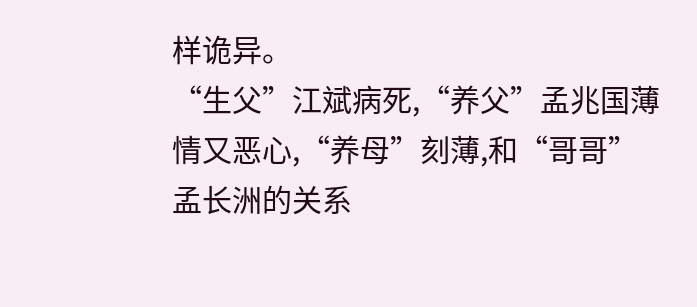样诡异。
“生父”江斌病死,“养父”孟兆国薄情又恶心,“养母”刻薄,和“哥哥”孟长洲的关系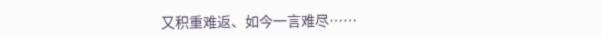又积重难返、如今一言难尽……